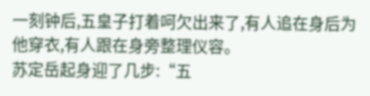一刻钟后,五皇子打着呵欠出来了,有人追在身后为他穿衣,有人跟在身旁整理仪容。
苏定岳起身迎了几步:“五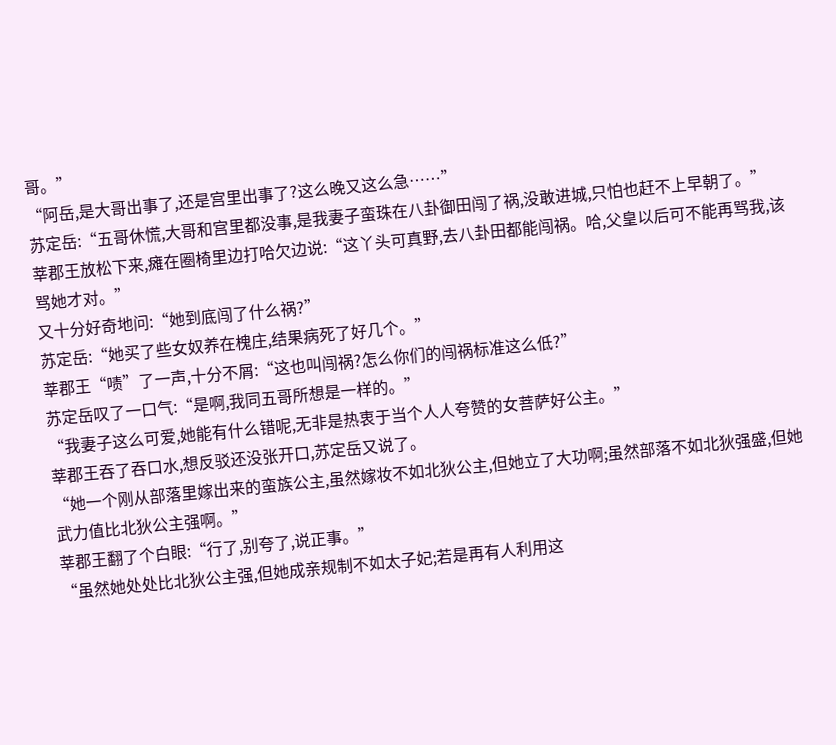哥。”
“阿岳,是大哥出事了,还是宫里出事了?这么晚又这么急……”
苏定岳:“五哥休慌,大哥和宫里都没事,是我妻子蛮珠在八卦御田闯了祸,没敢进城,只怕也赶不上早朝了。”
莘郡王放松下来,瘫在圈椅里边打哈欠边说:“这丫头可真野,去八卦田都能闯祸。哈,父皇以后可不能再骂我,该骂她才对。”
又十分好奇地问:“她到底闯了什么祸?”
苏定岳:“她买了些女奴养在槐庄,结果病死了好几个。”
莘郡王“啧”了一声,十分不屑:“这也叫闯祸?怎么你们的闯祸标准这么低?”
苏定岳叹了一口气:“是啊,我同五哥所想是一样的。”
“我妻子这么可爱,她能有什么错呢,无非是热衷于当个人人夸赞的女菩萨好公主。”
莘郡王吞了吞口水,想反驳还没张开口,苏定岳又说了。
“她一个刚从部落里嫁出来的蛮族公主,虽然嫁妆不如北狄公主,但她立了大功啊;虽然部落不如北狄强盛,但她武力值比北狄公主强啊。”
莘郡王翻了个白眼:“行了,别夸了,说正事。”
“虽然她处处比北狄公主强,但她成亲规制不如太子妃;若是再有人利用这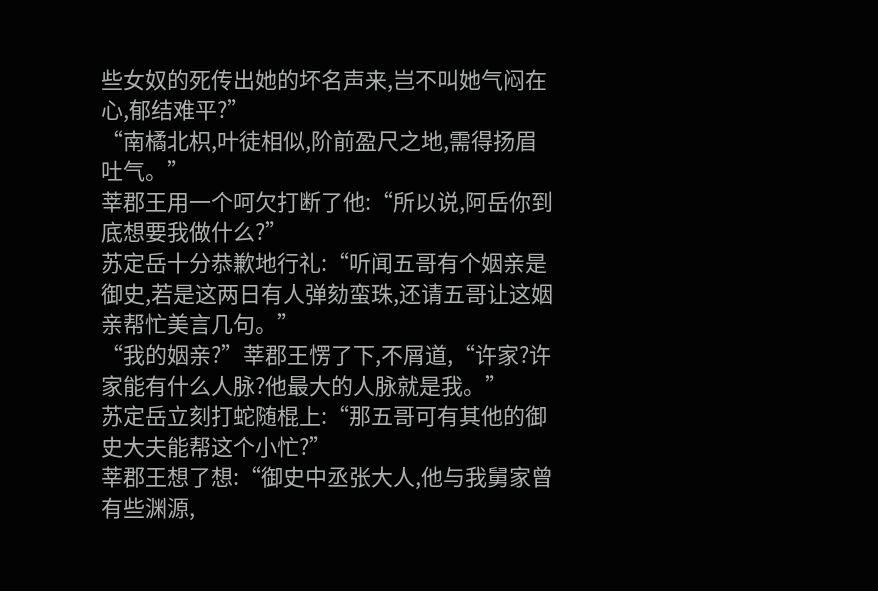些女奴的死传出她的坏名声来,岂不叫她气闷在心,郁结难平?”
“南橘北枳,叶徒相似,阶前盈尺之地,需得扬眉吐气。”
莘郡王用一个呵欠打断了他:“所以说,阿岳你到底想要我做什么?”
苏定岳十分恭歉地行礼:“听闻五哥有个姻亲是御史,若是这两日有人弹劾蛮珠,还请五哥让这姻亲帮忙美言几句。”
“我的姻亲?”莘郡王愣了下,不屑道,“许家?许家能有什么人脉?他最大的人脉就是我。”
苏定岳立刻打蛇随棍上:“那五哥可有其他的御史大夫能帮这个小忙?”
莘郡王想了想:“御史中丞张大人,他与我舅家曾有些渊源,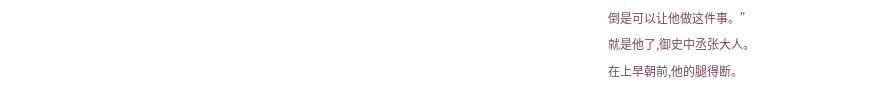倒是可以让他做这件事。”
就是他了,御史中丞张大人。
在上早朝前,他的腿得断。